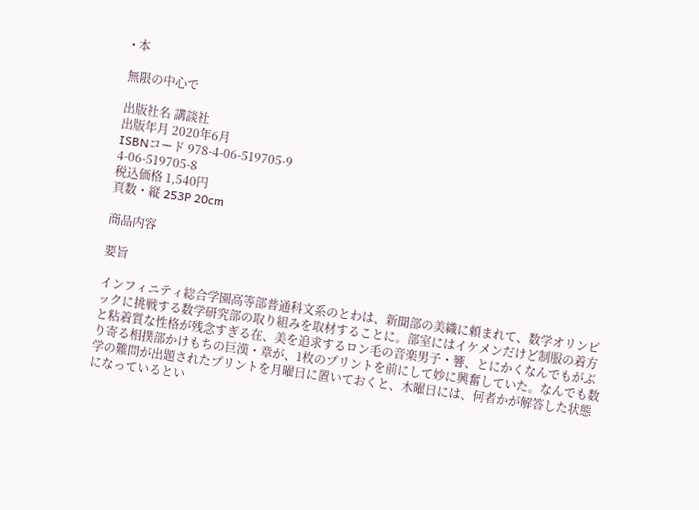• 本

無限の中心で

出版社名 講談社
出版年月 2020年6月
ISBNコード 978-4-06-519705-9
4-06-519705-8
税込価格 1,540円
頁数・縦 253P 20cm

商品内容

要旨

インフィニティ総合学園高等部普通科文系のとわは、新聞部の美織に頼まれて、数学オリンピックに挑戦する数学研究部の取り組みを取材することに。部室にはイケメンだけど制服の着方と粘着質な性格が残念すぎる在、美を追求するロン毛の音楽男子・響、とにかくなんでもがぶり寄る相撲部かけもちの巨漢・章が、1枚のプリントを前にして妙に興奮していた。なんでも数学の難問が出題されたプリントを月曜日に置いておくと、木曜日には、何者かが解答した状態になっているとい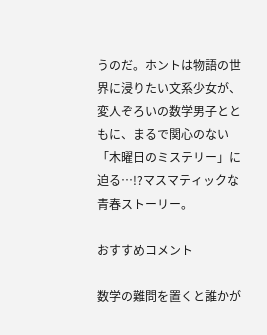うのだ。ホントは物語の世界に浸りたい文系少女が、変人ぞろいの数学男子とともに、まるで関心のない「木曜日のミステリー」に迫る…!?マスマティックな青春ストーリー。

おすすめコメント

数学の難問を置くと誰かが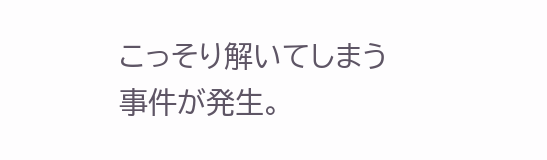こっそり解いてしまう事件が発生。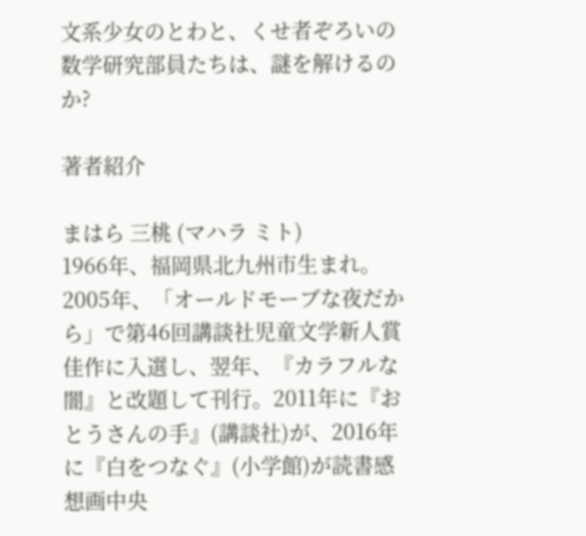文系少女のとわと、くせ者ぞろいの数学研究部員たちは、謎を解けるのか?

著者紹介

まはら 三桃 (マハラ ミト)
1966年、福岡県北九州市生まれ。2005年、「オールドモーブな夜だから」で第46回講談社児童文学新人賞佳作に入選し、翌年、『カラフルな闇』と改題して刊行。2011年に『おとうさんの手』(講談社)が、2016年に『白をつなぐ』(小学館)が読書感想画中央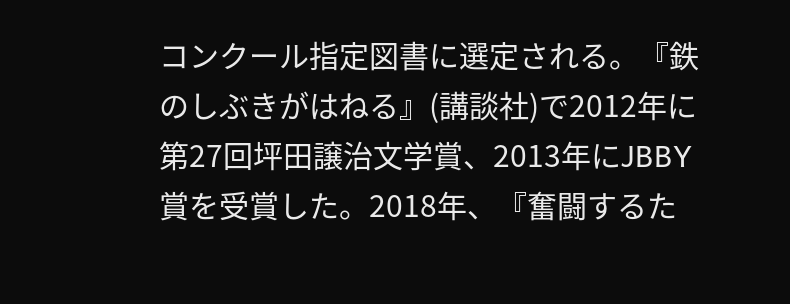コンクール指定図書に選定される。『鉄のしぶきがはねる』(講談社)で2012年に第27回坪田譲治文学賞、2013年にJBBY賞を受賞した。2018年、『奮闘するた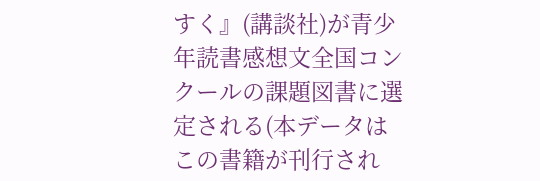すく』(講談社)が青少年読書感想文全国コンクールの課題図書に選定される(本データはこの書籍が刊行され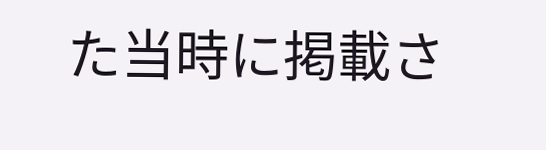た当時に掲載さ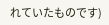れていたものです)